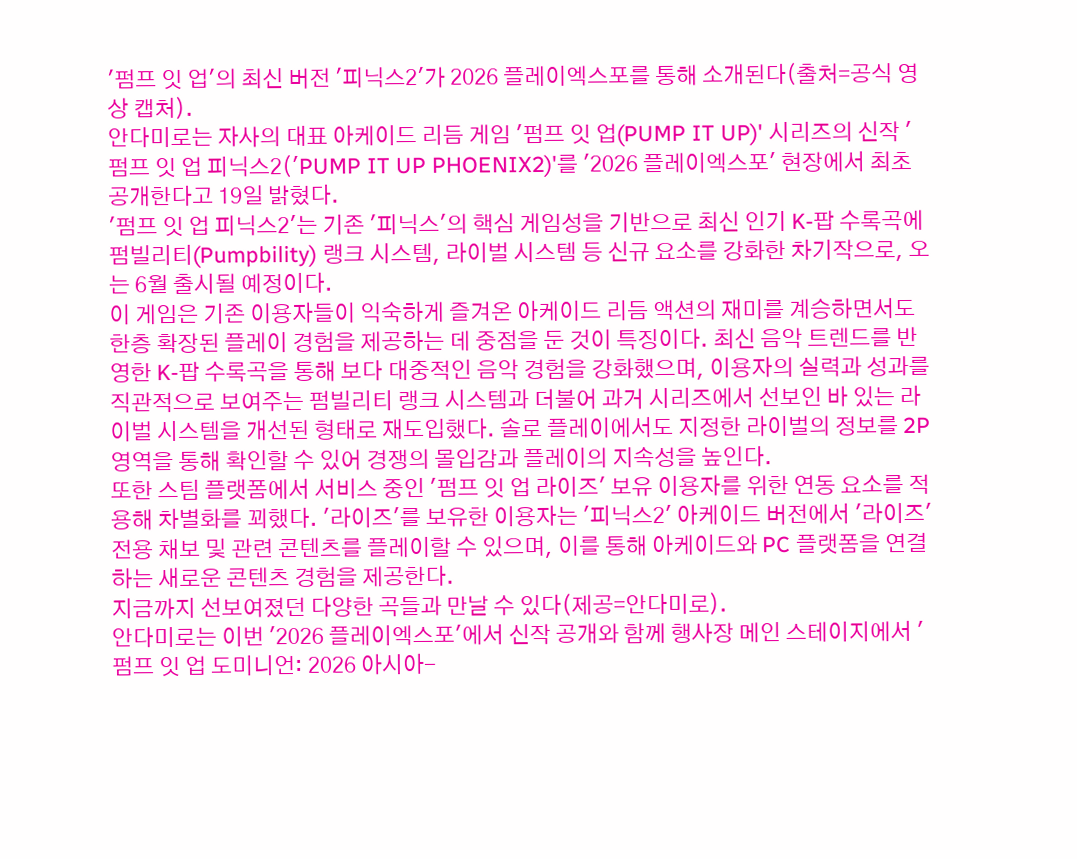'펌프 잇 업'의 최신 버전 '피닉스2'가 2026 플레이엑스포를 통해 소개된다(출처=공식 영상 캡처).
안다미로는 자사의 대표 아케이드 리듬 게임 '펌프 잇 업(PUMP IT UP)' 시리즈의 신작 '펌프 잇 업 피닉스2('PUMP IT UP PHOENIX2)'를 '2026 플레이엑스포' 현장에서 최초 공개한다고 19일 밝혔다.
'펌프 잇 업 피닉스2'는 기존 '피닉스'의 핵심 게임성을 기반으로 최신 인기 K-팝 수록곡에 펌빌리티(Pumpbility) 랭크 시스템, 라이벌 시스템 등 신규 요소를 강화한 차기작으로, 오는 6월 출시될 예정이다.
이 게임은 기존 이용자들이 익숙하게 즐겨온 아케이드 리듬 액션의 재미를 계승하면서도 한층 확장된 플레이 경험을 제공하는 데 중점을 둔 것이 특징이다. 최신 음악 트렌드를 반영한 K-팝 수록곡을 통해 보다 대중적인 음악 경험을 강화했으며, 이용자의 실력과 성과를 직관적으로 보여주는 펌빌리티 랭크 시스템과 더불어 과거 시리즈에서 선보인 바 있는 라이벌 시스템을 개선된 형태로 재도입했다. 솔로 플레이에서도 지정한 라이벌의 정보를 2P 영역을 통해 확인할 수 있어 경쟁의 몰입감과 플레이의 지속성을 높인다.
또한 스팀 플랫폼에서 서비스 중인 '펌프 잇 업 라이즈' 보유 이용자를 위한 연동 요소를 적용해 차별화를 꾀했다. '라이즈'를 보유한 이용자는 '피닉스2' 아케이드 버전에서 '라이즈' 전용 채보 및 관련 콘텐츠를 플레이할 수 있으며, 이를 통해 아케이드와 PC 플랫폼을 연결하는 새로운 콘텐츠 경험을 제공한다.
지금까지 선보여졌던 다양한 곡들과 만날 수 있다(제공=안다미로).
안다미로는 이번 '2026 플레이엑스포'에서 신작 공개와 함께 행사장 메인 스테이지에서 '펌프 잇 업 도미니언: 2026 아시아-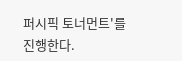퍼시픽 토너먼트'를 진행한다.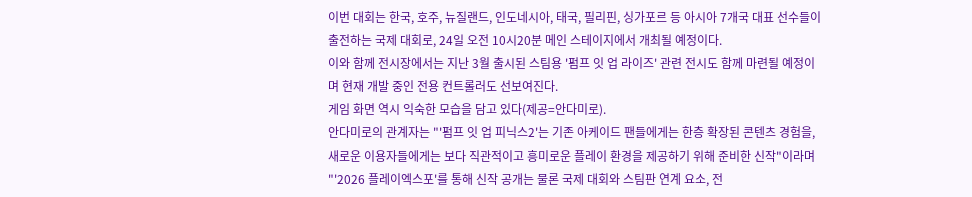이번 대회는 한국, 호주, 뉴질랜드, 인도네시아, 태국, 필리핀, 싱가포르 등 아시아 7개국 대표 선수들이 출전하는 국제 대회로, 24일 오전 10시20분 메인 스테이지에서 개최될 예정이다.
이와 함께 전시장에서는 지난 3월 출시된 스팀용 '펌프 잇 업 라이즈' 관련 전시도 함께 마련될 예정이며 현재 개발 중인 전용 컨트롤러도 선보여진다.
게임 화면 역시 익숙한 모습을 담고 있다(제공=안다미로).
안다미로의 관계자는 "'펌프 잇 업 피닉스2'는 기존 아케이드 팬들에게는 한층 확장된 콘텐츠 경험을, 새로운 이용자들에게는 보다 직관적이고 흥미로운 플레이 환경을 제공하기 위해 준비한 신작"이라며 "'2026 플레이엑스포'를 통해 신작 공개는 물론 국제 대회와 스팀판 연계 요소, 전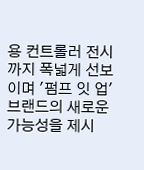용 컨트롤러 전시까지 폭넓게 선보이며 '펌프 잇 업' 브랜드의 새로운 가능성을 제시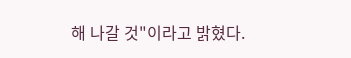해 나갈 것"이라고 밝혔다.